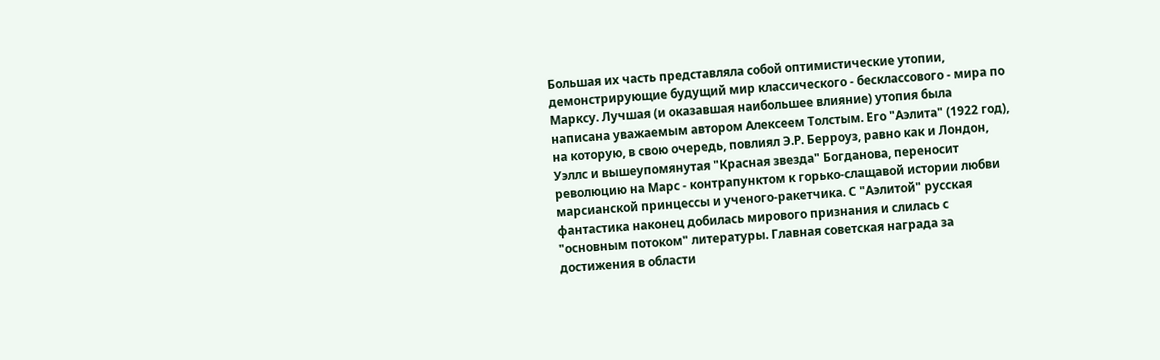Большая их часть представляла собой оптимистические утопии, демонстрирующие будущий мир классического - бесклассового - мира по Марксу. Лучшая (и оказавшая наибольшее влияние) утопия была написана уважаемым автором Алексеем Толстым. Его "Аэлита" (1922 год), на которую, в свою очередь, повлиял Э.Р. Берроуз, равно как и Лондон, Уэллс и вышеупомянутая "Красная звезда" Богданова, переносит революцию на Марс - контрапунктом к горько-слащавой истории любви марсианской принцессы и ученого-ракетчика. С "Аэлитой" русская фантастика наконец добилась мирового признания и слилась с "основным потоком" литературы. Главная советская награда за достижения в области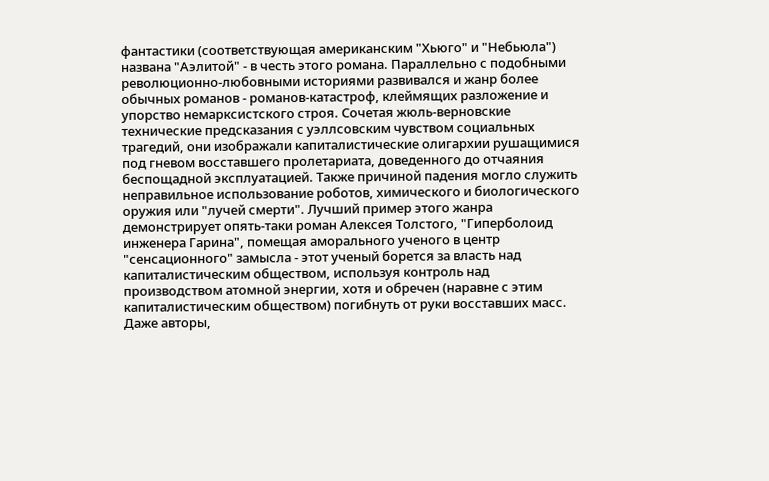фантастики (соответствующая американским "Хьюго" и "Небьюла") названа "Аэлитой" - в честь этого романа. Параллельно с подобными революционно-любовными историями развивался и жанр более обычных романов - романов-катастроф, клеймящих разложение и упорство немарксистского строя. Сочетая жюль-верновские технические предсказания с уэллсовским чувством социальных трагедий, они изображали капиталистические олигархии рушащимися под гневом восставшего пролетариата, доведенного до отчаяния беспощадной эксплуатацией. Также причиной падения могло служить неправильное использование роботов, химического и биологического оружия или "лучей смерти". Лучший пример этого жанра демонстрирует опять-таки роман Алексея Толстого, "Гиперболоид инженера Гарина", помещая аморального ученого в центр "сенсационного" замысла - этот ученый борется за власть над капиталистическим обществом, используя контроль над производством атомной энергии, хотя и обречен (наравне с этим капиталистическим обществом) погибнуть от руки восставших масс. Даже авторы,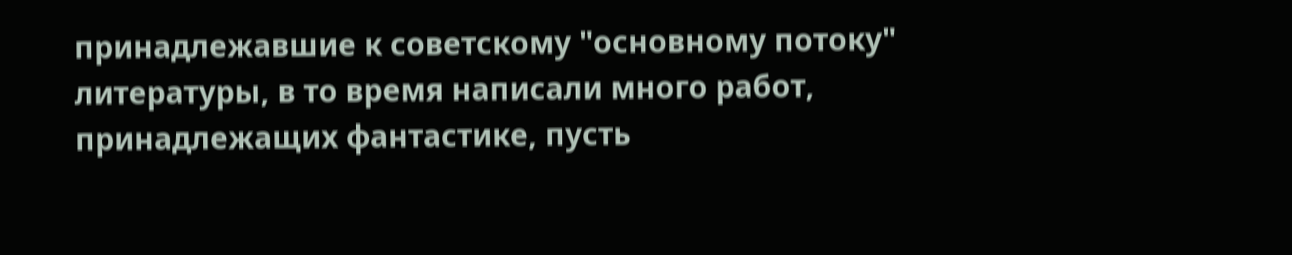принадлежавшие к советскому "основному потоку" литературы, в то время написали много работ, принадлежащих фантастике, пусть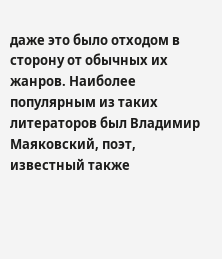даже это было отходом в сторону от обычных их жанров. Наиболее популярным из таких литераторов был Владимир Маяковский, поэт, известный также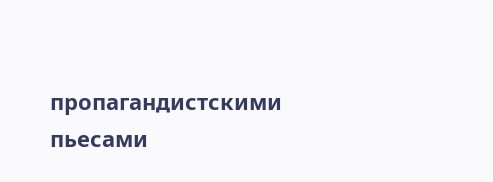пропагандистскими пьесами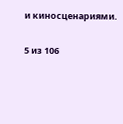и киносценариями.


5 из 106